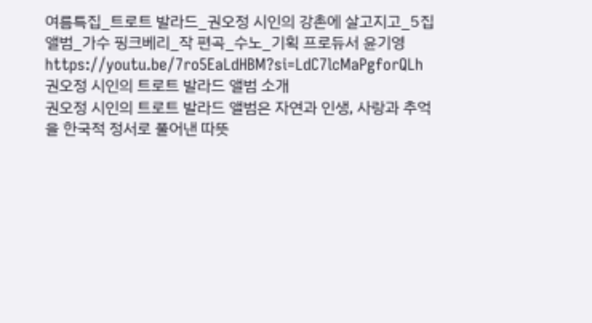여름특집_트로트 발라드_권오정 시인의 강촌에 살고지고_5집 앨범_가수 핑크베리_작 편곡_수노_기획 프로듀서 윤기영
https://youtu.be/7ro5EaLdHBM?si=LdC7lcMaPgforQLh
권오정 시인의 트로트 발라드 앨범 소개
권오정 시인의 트로트 발라드 앨범은 자연과 인생, 사랑과 추억을 한국적 정서로 풀어낸 따뜻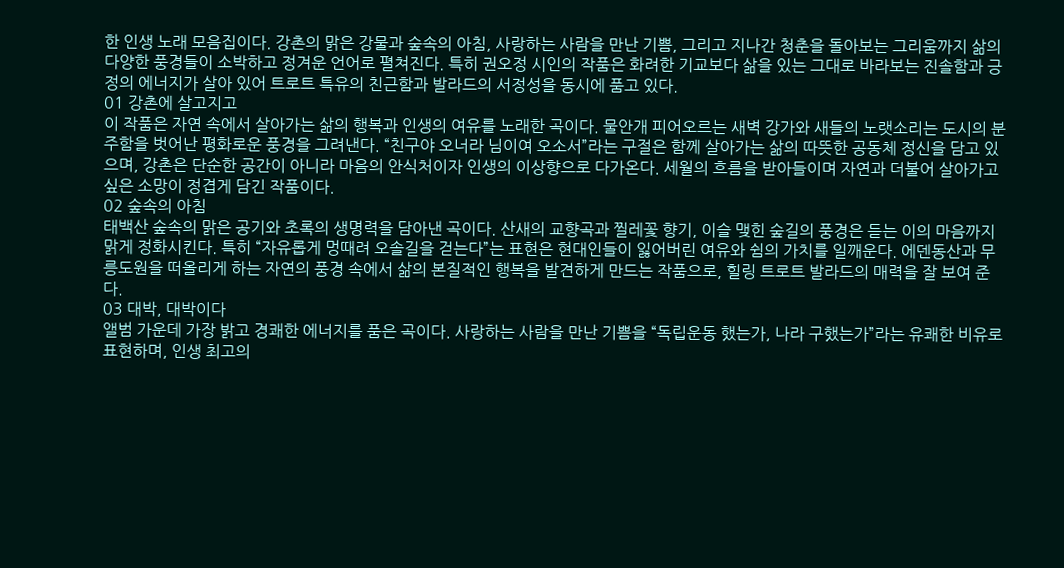한 인생 노래 모음집이다. 강촌의 맑은 강물과 숲속의 아침, 사랑하는 사람을 만난 기쁨, 그리고 지나간 청춘을 돌아보는 그리움까지 삶의 다양한 풍경들이 소박하고 정겨운 언어로 펼쳐진다. 특히 권오정 시인의 작품은 화려한 기교보다 삶을 있는 그대로 바라보는 진솔함과 긍정의 에너지가 살아 있어 트로트 특유의 친근함과 발라드의 서정성을 동시에 품고 있다.
01 강촌에 살고지고
이 작품은 자연 속에서 살아가는 삶의 행복과 인생의 여유를 노래한 곡이다. 물안개 피어오르는 새벽 강가와 새들의 노랫소리는 도시의 분주함을 벗어난 평화로운 풍경을 그려낸다. “친구야 오너라 님이여 오소서”라는 구절은 함께 살아가는 삶의 따뜻한 공동체 정신을 담고 있으며, 강촌은 단순한 공간이 아니라 마음의 안식처이자 인생의 이상향으로 다가온다. 세월의 흐름을 받아들이며 자연과 더불어 살아가고 싶은 소망이 정겹게 담긴 작품이다.
02 숲속의 아침
태백산 숲속의 맑은 공기와 초록의 생명력을 담아낸 곡이다. 산새의 교향곡과 찔레꽃 향기, 이슬 맺힌 숲길의 풍경은 듣는 이의 마음까지 맑게 정화시킨다. 특히 “자유롭게 멍때려 오솔길을 걷는다”는 표현은 현대인들이 잃어버린 여유와 쉼의 가치를 일깨운다. 에덴동산과 무릉도원을 떠올리게 하는 자연의 풍경 속에서 삶의 본질적인 행복을 발견하게 만드는 작품으로, 힐링 트로트 발라드의 매력을 잘 보여 준다.
03 대박, 대박이다
앨범 가운데 가장 밝고 경쾌한 에너지를 품은 곡이다. 사랑하는 사람을 만난 기쁨을 “독립운동 했는가, 나라 구했는가”라는 유쾌한 비유로 표현하며, 인생 최고의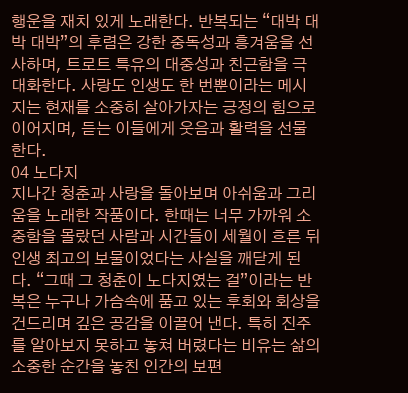행운을 재치 있게 노래한다. 반복되는 “대박 대박 대박”의 후렴은 강한 중독성과 흥겨움을 선사하며, 트로트 특유의 대중성과 친근함을 극대화한다. 사랑도 인생도 한 번뿐이라는 메시지는 현재를 소중히 살아가자는 긍정의 힘으로 이어지며, 듣는 이들에게 웃음과 활력을 선물한다.
04 노다지
지나간 청춘과 사랑을 돌아보며 아쉬움과 그리움을 노래한 작품이다. 한때는 너무 가까워 소중함을 몰랐던 사람과 시간들이 세월이 흐른 뒤 인생 최고의 보물이었다는 사실을 깨닫게 된다. “그때 그 청춘이 노다지였는 걸”이라는 반복은 누구나 가슴속에 품고 있는 후회와 회상을 건드리며 깊은 공감을 이끌어 낸다. 특히 진주를 알아보지 못하고 놓쳐 버렸다는 비유는 삶의 소중한 순간을 놓친 인간의 보편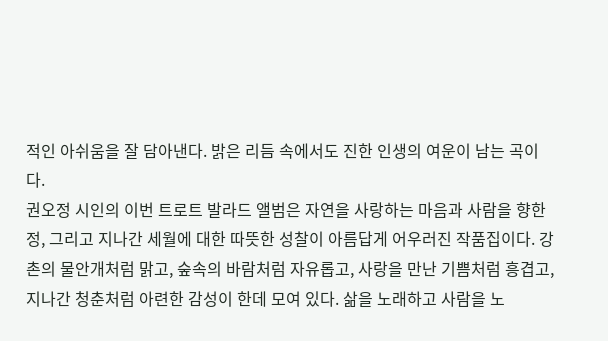적인 아쉬움을 잘 담아낸다. 밝은 리듬 속에서도 진한 인생의 여운이 남는 곡이다.
권오정 시인의 이번 트로트 발라드 앨범은 자연을 사랑하는 마음과 사람을 향한 정, 그리고 지나간 세월에 대한 따뜻한 성찰이 아름답게 어우러진 작품집이다. 강촌의 물안개처럼 맑고, 숲속의 바람처럼 자유롭고, 사랑을 만난 기쁨처럼 흥겹고, 지나간 청춘처럼 아련한 감성이 한데 모여 있다. 삶을 노래하고 사람을 노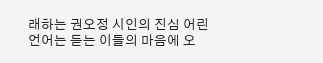래하는 권오정 시인의 진심 어린 언어는 듣는 이들의 마음에 오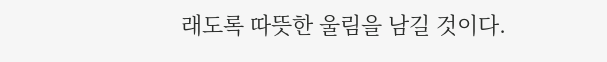래도록 따뜻한 울림을 남길 것이다.